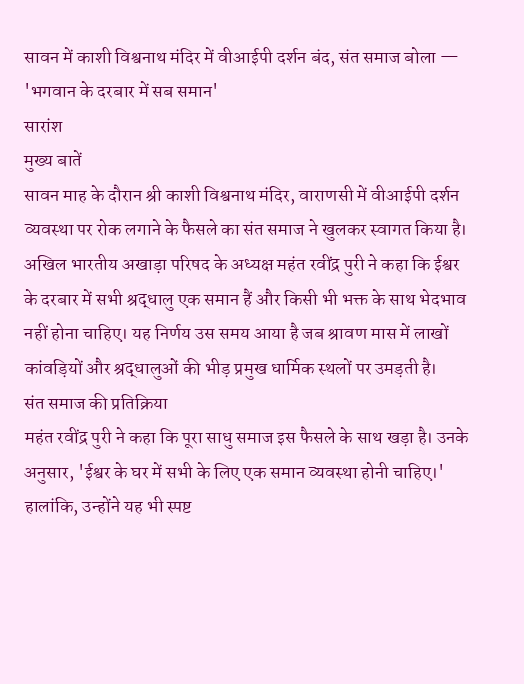सावन में काशी विश्वनाथ मंदिर में वीआईपी दर्शन बंद, संत समाज बोला — 'भगवान के दरबार में सब समान'
सारांश
मुख्य बातें
सावन माह के दौरान श्री काशी विश्वनाथ मंदिर, वाराणसी में वीआईपी दर्शन व्यवस्था पर रोक लगाने के फैसले का संत समाज ने खुलकर स्वागत किया है। अखिल भारतीय अखाड़ा परिषद के अध्यक्ष महंत रवींद्र पुरी ने कहा कि ईश्वर के दरबार में सभी श्रद्धालु एक समान हैं और किसी भी भक्त के साथ भेदभाव नहीं होना चाहिए। यह निर्णय उस समय आया है जब श्रावण मास में लाखों कांवड़ियों और श्रद्धालुओं की भीड़ प्रमुख धार्मिक स्थलों पर उमड़ती है।
संत समाज की प्रतिक्रिया
महंत रवींद्र पुरी ने कहा कि पूरा साधु समाज इस फैसले के साथ खड़ा है। उनके अनुसार, 'ईश्वर के घर में सभी के लिए एक समान व्यवस्था होनी चाहिए।' हालांकि, उन्होंने यह भी स्पष्ट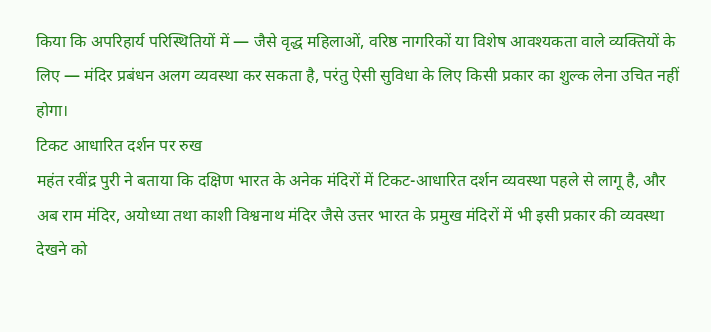किया कि अपरिहार्य परिस्थितियों में — जैसे वृद्ध महिलाओं, वरिष्ठ नागरिकों या विशेष आवश्यकता वाले व्यक्तियों के लिए — मंदिर प्रबंधन अलग व्यवस्था कर सकता है, परंतु ऐसी सुविधा के लिए किसी प्रकार का शुल्क लेना उचित नहीं होगा।
टिकट आधारित दर्शन पर रुख
महंत रवींद्र पुरी ने बताया कि दक्षिण भारत के अनेक मंदिरों में टिकट-आधारित दर्शन व्यवस्था पहले से लागू है, और अब राम मंदिर, अयोध्या तथा काशी विश्वनाथ मंदिर जैसे उत्तर भारत के प्रमुख मंदिरों में भी इसी प्रकार की व्यवस्था देखने को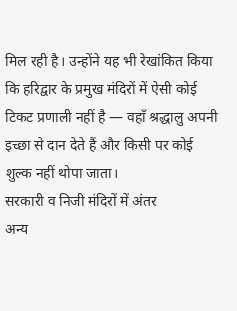मिल रही है। उन्होंने यह भी रेखांकित किया कि हरिद्वार के प्रमुख मंदिरों में ऐसी कोई टिकट प्रणाली नहीं है — वहाँ श्रद्धालु अपनी इच्छा से दान देते हैं और किसी पर कोई शुल्क नहीं थोपा जाता।
सरकारी व निजी मंदिरों में अंतर
अन्य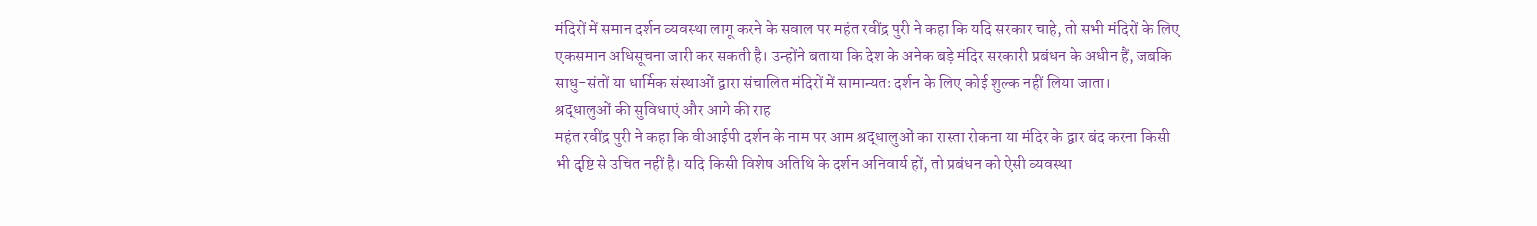मंदिरों में समान दर्शन व्यवस्था लागू करने के सवाल पर महंत रवींद्र पुरी ने कहा कि यदि सरकार चाहे, तो सभी मंदिरों के लिए एकसमान अधिसूचना जारी कर सकती है। उन्होंने बताया कि देश के अनेक बड़े मंदिर सरकारी प्रबंधन के अधीन हैं, जबकि साधु-संतों या धार्मिक संस्थाओं द्वारा संचालित मंदिरों में सामान्यतः दर्शन के लिए कोई शुल्क नहीं लिया जाता।
श्रद्धालुओं की सुविधाएं और आगे की राह
महंत रवींद्र पुरी ने कहा कि वीआईपी दर्शन के नाम पर आम श्रद्धालुओं का रास्ता रोकना या मंदिर के द्वार बंद करना किसी भी दृष्टि से उचित नहीं है। यदि किसी विशेष अतिथि के दर्शन अनिवार्य हों, तो प्रबंधन को ऐसी व्यवस्था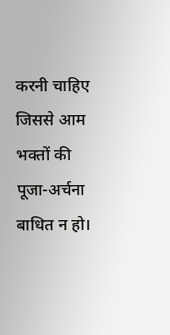करनी चाहिए जिससे आम भक्तों की पूजा-अर्चना बाधित न हो।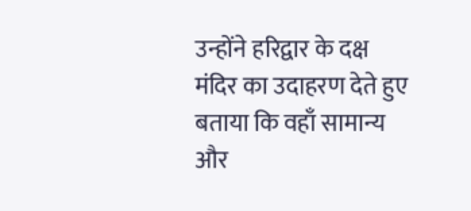उन्होंने हरिद्वार के दक्ष मंदिर का उदाहरण देते हुए बताया कि वहाँ सामान्य और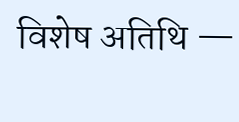विशेष अतिथि —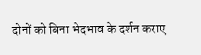दोनों को बिना भेदभाव के दर्शन कराए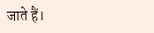जाते हैं।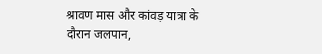श्रावण मास और कांवड़ यात्रा के दौरान जलपान,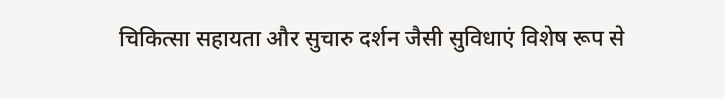चिकित्सा सहायता और सुचारु दर्शन जैसी सुविधाएं विशेष रूप से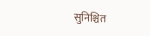सुनिश्चित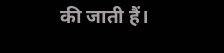की जाती हैं।